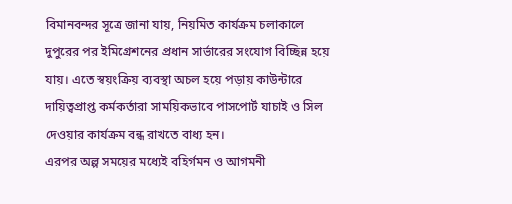বিমানবন্দর সূত্রে জানা যায়, নিয়মিত কার্যক্রম চলাকালে দুপুরের পর ইমিগ্রেশনের প্রধান সার্ভারের সংযোগ বিচ্ছিন্ন হয়ে যায়। এতে স্বয়ংক্রিয় ব্যবস্থা অচল হয়ে পড়ায় কাউন্টারে দায়িত্বপ্রাপ্ত কর্মকর্তারা সাময়িকভাবে পাসপোর্ট যাচাই ও সিল দেওয়ার কার্যক্রম বন্ধ রাখতে বাধ্য হন।
এরপর অল্প সময়ের মধ্যেই বহির্গমন ও আগমনী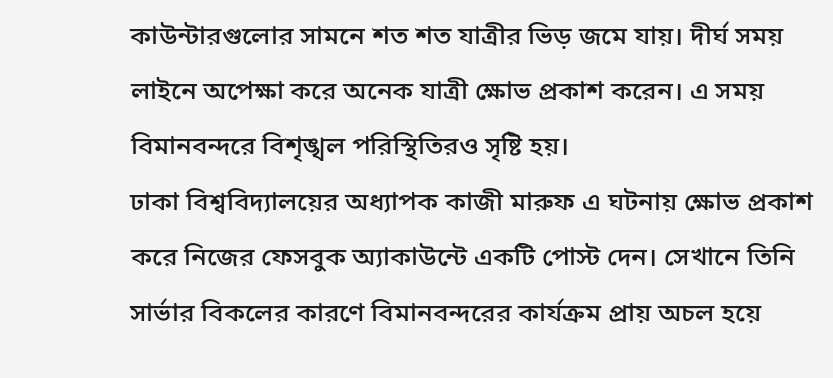কাউন্টারগুলোর সামনে শত শত যাত্রীর ভিড় জমে যায়। দীর্ঘ সময় লাইনে অপেক্ষা করে অনেক যাত্রী ক্ষোভ প্রকাশ করেন। এ সময় বিমানবন্দরে বিশৃঙ্খল পরিস্থিতিরও সৃষ্টি হয়।
ঢাকা বিশ্ববিদ্যালয়ের অধ্যাপক কাজী মারুফ এ ঘটনায় ক্ষোভ প্রকাশ করে নিজের ফেসবুক অ্যাকাউন্টে একটি পোস্ট দেন। সেখানে তিনি সার্ভার বিকলের কারণে বিমানবন্দরের কার্যক্রম প্রায় অচল হয়ে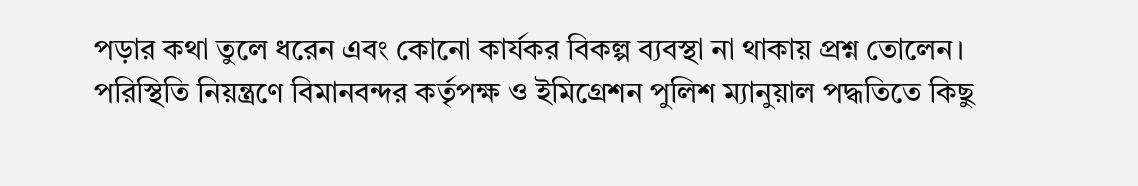পড়ার কথা তুলে ধরেন এবং কোনো কার্যকর বিকল্প ব্যবস্থা না থাকায় প্রশ্ন তোলেন।
পরিস্থিতি নিয়ন্ত্রণে বিমানবন্দর কর্তৃপক্ষ ও ইমিগ্রেশন পুলিশ ম্যানুয়াল পদ্ধতিতে কিছু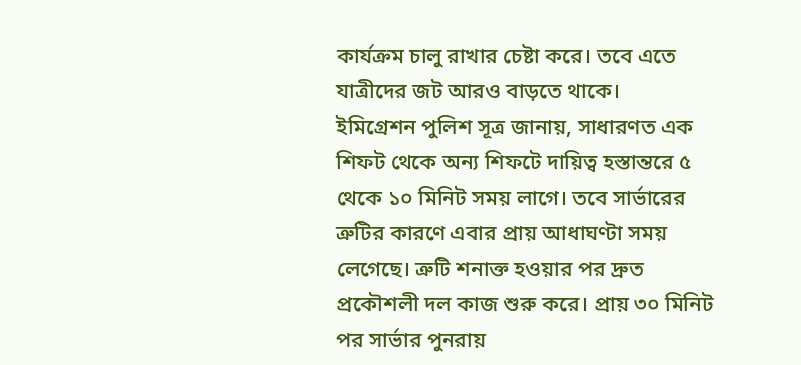কার্যক্রম চালু রাখার চেষ্টা করে। তবে এতে যাত্রীদের জট আরও বাড়তে থাকে।
ইমিগ্রেশন পুলিশ সূত্র জানায়, সাধারণত এক শিফট থেকে অন্য শিফটে দায়িত্ব হস্তান্তরে ৫ থেকে ১০ মিনিট সময় লাগে। তবে সার্ভারের ত্রুটির কারণে এবার প্রায় আধাঘণ্টা সময় লেগেছে। ত্রুটি শনাক্ত হওয়ার পর দ্রুত প্রকৌশলী দল কাজ শুরু করে। প্রায় ৩০ মিনিট পর সার্ভার পুনরায়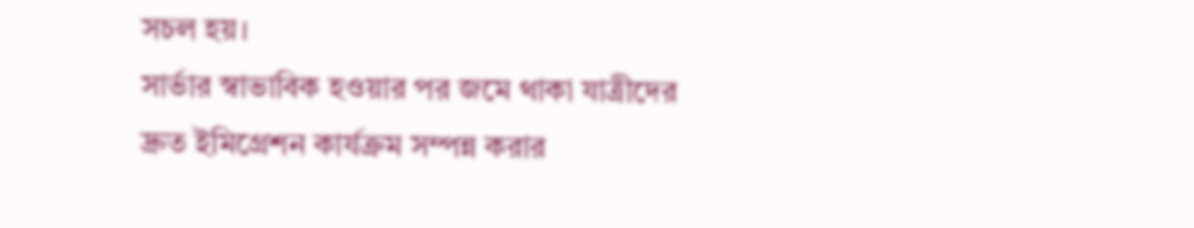সচল হয়।
সার্ভার স্বাভাবিক হওয়ার পর জমে থাকা যাত্রীদের দ্রুত ইমিগ্রেশন কার্যক্রম সম্পন্ন করার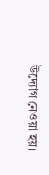উদ্যোগ নেওয়া হয়।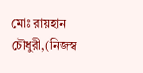মোঃ রায়হান চৌধুরী,(নিজস্ব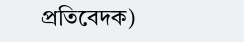প্রতিবেদক)